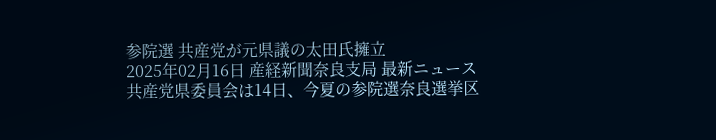参院選 共産党が元県議の太田氏擁立
2025年02月16日 産経新聞奈良支局 最新ニュース
共産党県委員会は14日、今夏の参院選奈良選挙区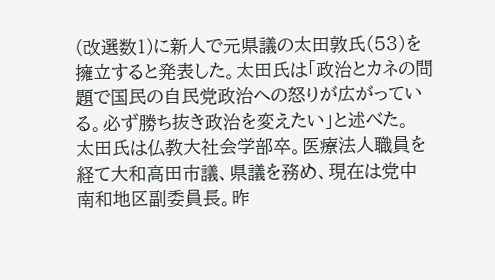(改選数1)に新人で元県議の太田敦氏(53)を擁立すると発表した。太田氏は「政治とカネの問題で国民の自民党政治への怒りが広がっている。必ず勝ち抜き政治を変えたい」と述べた。
太田氏は仏教大社会学部卒。医療法人職員を経て大和高田市議、県議を務め、現在は党中南和地区副委員長。昨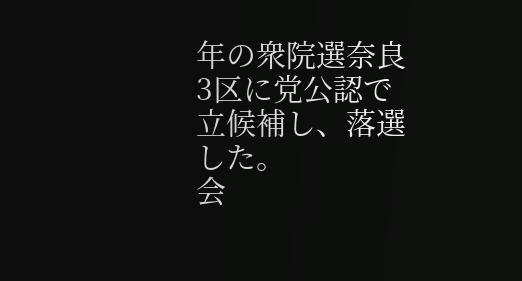年の衆院選奈良3区に党公認で立候補し、落選した。
会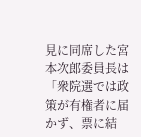見に同席した宮本次郎委員長は「衆院選では政策が有権者に届かず、票に結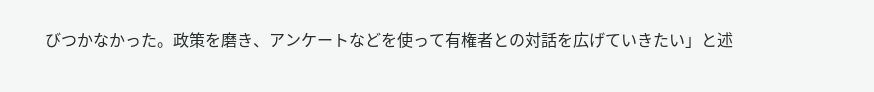びつかなかった。政策を磨き、アンケートなどを使って有権者との対話を広げていきたい」と述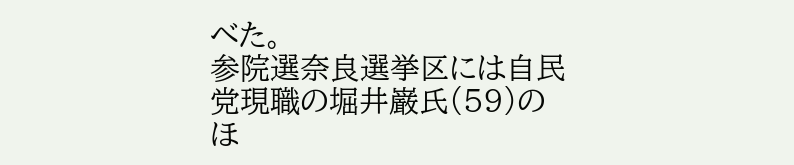べた。
参院選奈良選挙区には自民党現職の堀井巌氏(59)のほ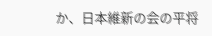か、日本維新の会の平将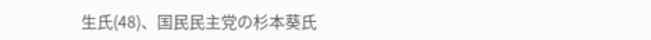生氏(48)、国民民主党の杉本葵氏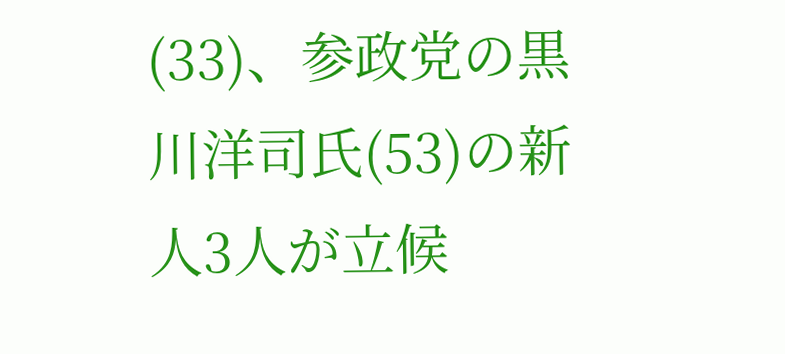(33)、参政党の黒川洋司氏(53)の新人3人が立候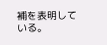補を表明している。